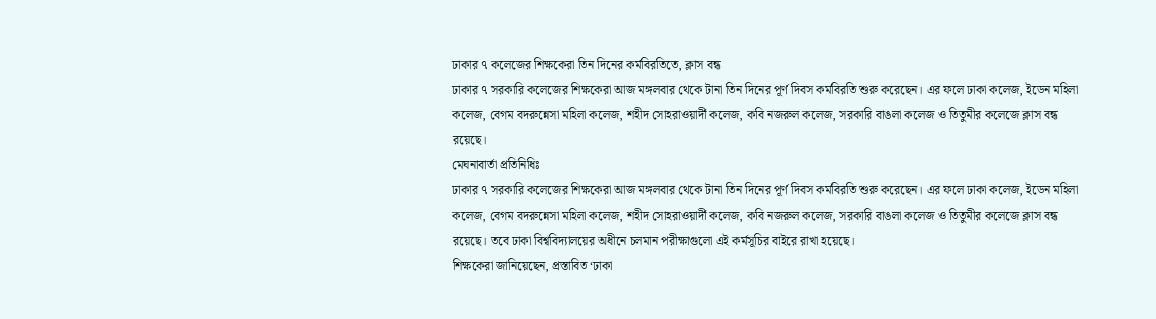ঢাকার ৭ কলেজের শিক্ষকেরা তিন দিনের কর্মবিরতিতে, ক্লাস বন্ধ
ঢাকার ৭ সরকারি কলেজের শিক্ষকেরা আজ মঙ্গলবার থেকে টানা তিন দিনের পূর্ণ দিবস কর্মবিরতি শুরু করেছেন। এর ফলে ঢাকা কলেজ, ইডেন মহিলা কলেজ, বেগম বদরুন্নেসা মহিলা কলেজ, শহীদ সোহরাওয়ার্দী কলেজ, কবি নজরুল কলেজ, সরকারি বাঙলা কলেজ ও তিতুমীর কলেজে ক্লাস বন্ধ রয়েছে।
মেঘনাবার্তা প্রতিনিধিঃ
ঢাকার ৭ সরকারি কলেজের শিক্ষকেরা আজ মঙ্গলবার থেকে টানা তিন দিনের পূর্ণ দিবস কর্মবিরতি শুরু করেছেন। এর ফলে ঢাকা কলেজ, ইডেন মহিলা কলেজ, বেগম বদরুন্নেসা মহিলা কলেজ, শহীদ সোহরাওয়ার্দী কলেজ, কবি নজরুল কলেজ, সরকারি বাঙলা কলেজ ও তিতুমীর কলেজে ক্লাস বন্ধ রয়েছে। তবে ঢাকা বিশ্ববিদ্যালয়ের অধীনে চলমান পরীক্ষাগুলো এই কর্মসূচির বাইরে রাখা হয়েছে।
শিক্ষকেরা জানিয়েছেন, প্রস্তাবিত ‘ঢাকা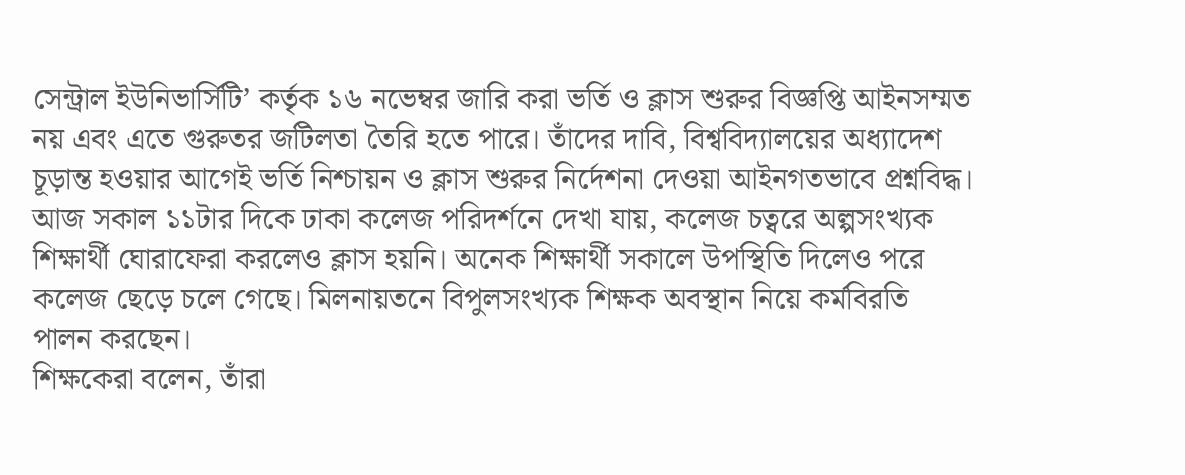সেন্ট্রাল ইউনিভার্সিটি’ কর্তৃক ১৬ নভেম্বর জারি করা ভর্তি ও ক্লাস শুরুর বিজ্ঞপ্তি আইনসম্মত নয় এবং এতে গুরুতর জটিলতা তৈরি হতে পারে। তাঁদের দাবি, বিশ্ববিদ্যালয়ের অধ্যাদেশ চূড়ান্ত হওয়ার আগেই ভর্তি নিশ্চায়ন ও ক্লাস শুরুর নির্দেশনা দেওয়া আইনগতভাবে প্রশ্নবিদ্ধ।
আজ সকাল ১১টার দিকে ঢাকা কলেজ পরিদর্শনে দেখা যায়, কলেজ চত্বরে অল্পসংখ্যক শিক্ষার্থী ঘোরাফেরা করলেও ক্লাস হয়নি। অনেক শিক্ষার্থী সকালে উপস্থিতি দিলেও পরে কলেজ ছেড়ে চলে গেছে। মিলনায়তনে বিপুলসংখ্যক শিক্ষক অবস্থান নিয়ে কর্মবিরতি পালন করছেন।
শিক্ষকেরা বলেন, তাঁরা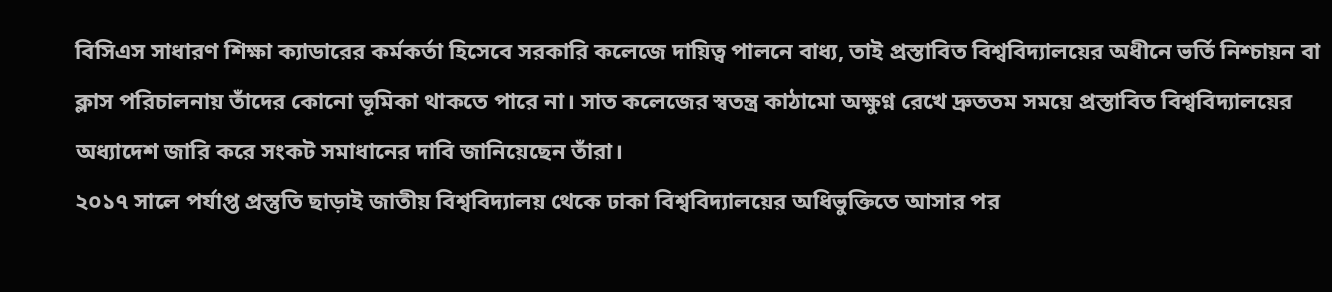বিসিএস সাধারণ শিক্ষা ক্যাডারের কর্মকর্তা হিসেবে সরকারি কলেজে দায়িত্ব পালনে বাধ্য, তাই প্রস্তাবিত বিশ্ববিদ্যালয়ের অধীনে ভর্তি নিশ্চায়ন বা ক্লাস পরিচালনায় তাঁদের কোনো ভূমিকা থাকতে পারে না। সাত কলেজের স্বতন্ত্র কাঠামো অক্ষুণ্ন রেখে দ্রুততম সময়ে প্রস্তাবিত বিশ্ববিদ্যালয়ের অধ্যাদেশ জারি করে সংকট সমাধানের দাবি জানিয়েছেন তাঁরা।
২০১৭ সালে পর্যাপ্ত প্রস্তুতি ছাড়াই জাতীয় বিশ্ববিদ্যালয় থেকে ঢাকা বিশ্ববিদ্যালয়ের অধিভুক্তিতে আসার পর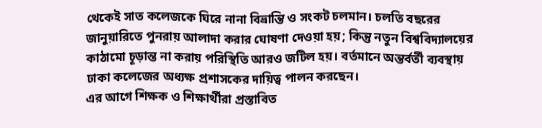থেকেই সাত কলেজকে ঘিরে নানা বিভ্রান্তি ও সংকট চলমান। চলতি বছরের জানুয়ারিতে পুনরায় আলাদা করার ঘোষণা দেওয়া হয়; কিন্তু নতুন বিশ্ববিদ্যালয়ের কাঠামো চূড়ান্ত না করায় পরিস্থিতি আরও জটিল হয়। বর্তমানে অন্তর্বর্তী ব্যবস্থায় ঢাকা কলেজের অধ্যক্ষ প্রশাসকের দায়িত্ব পালন করছেন।
এর আগে শিক্ষক ও শিক্ষার্থীরা প্রস্তাবিত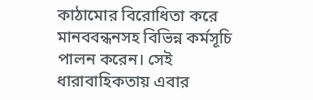কাঠামোর বিরোধিতা করে মানববন্ধনসহ বিভিন্ন কর্মসূচি পালন করেন। সেই ধারাবাহিকতায় এবার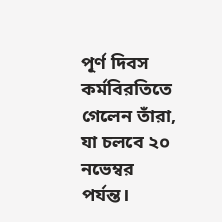পূর্ণ দিবস কর্মবিরতিতে গেলেন তাঁরা, যা চলবে ২০ নভেম্বর পর্যন্ত।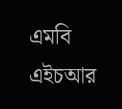এমবি এইচআর